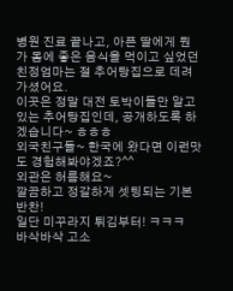병원 진료 끝나고, 아픈 딸에게 뭔가 몸에 좋은 음식을 먹이고 싶었던 친정엄마는 절 추어탕집으로 데려가셨어요.
이곳은 정말 대전 토박이들만 알고 있는 추어탕집인데, 공개하도록 하겠습니다~ ㅎㅎㅎ
외국친구들~ 한국에 왔다면 이런맛도 경험해봐야겠죠?^^
외관은 허름해요~
깔끔하고 정갈하게 셋팅되는 기본반찬!
일단 미꾸라지 튀김부터! ㅋㅋㅋ
바삭바삭 고소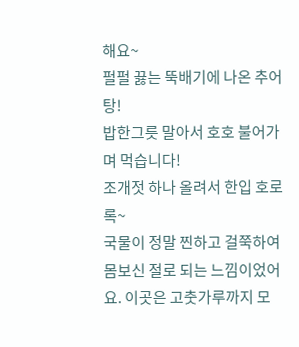해요~
펄펄 끓는 뚝배기에 나온 추어탕!
밥한그릇 말아서 호호 불어가며 먹습니다!
조개젓 하나 올려서 한입 호로록~
국물이 정말 찐하고 걸쭉하여 몸보신 절로 되는 느낌이었어요. 이곳은 고춧가루까지 모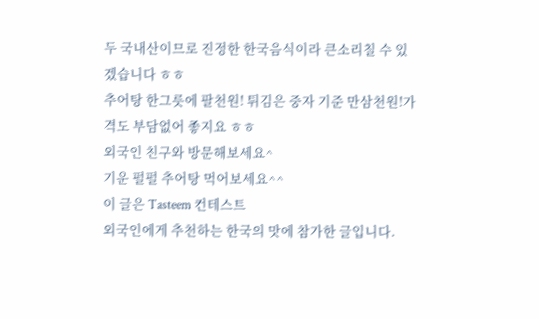두 국내산이므로 진정한 한국음식이라 큰소리칠 수 있겠습니다 ㅎㅎ
추어탕 한그릇에 팔천원! 튀김은 중자 기준 만삼천원!가격도 부담없어 좋지요 ㅎㅎ
외국인 친구와 방문해보세요^
기운 펄펄 추어탕 먹어보세요^^
이 글은 Tasteem 컨테스트
외국인에게 추천하는 한국의 맛에 참가한 글입니다.